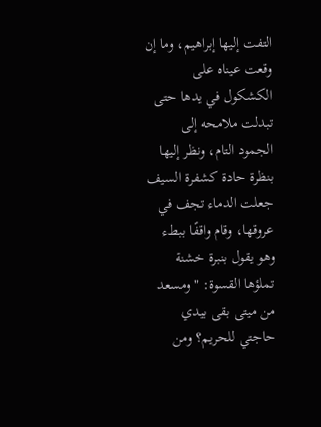التفت إليها إبراهيم، وما إن وقعت عيناه على الكشكول في يدها حتى تبدلت ملامحه إلى الجمود التام، ونظر إليها بنظرة حادة كشفرة السيف جعلت الدماء تجف في عروقها، وقام واقفًا ببطء وهو يقول بنبرة خشنة تملؤها القسوة: "ومسعد من ميتى بقى بيدي حاجتي للحريم؟ ومن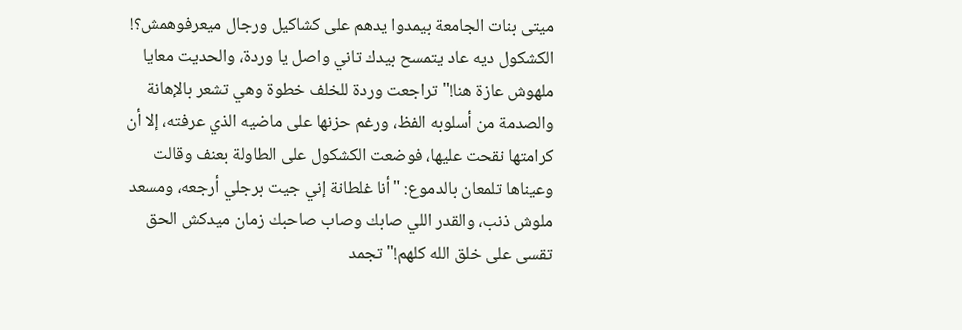ميتى بنات الجامعة بيمدوا يدهم على كشاكيل ورجال ميعرفوهمش؟! الكشكول ديه عاد يتمسح بيدك تاني واصل يا وردة، والحديت معايا ملهوش عازة هنا!"تراجعت وردة للخلف خطوة وهي تشعر بالإهانة والصدمة من أسلوبه الفظ، ورغم حزنها على ماضيه الذي عرفته، إلا أن كرامتها نقحت عليها، فوضعت الكشكول على الطاولة بعنف وقالت وعيناها تلمعان بالدموع: "أنا غلطانة إني جيت برجلي أرجعه، ومسعد ملوش ذنب، والقدر اللي صابك وصاب صاحبك زمان ميدكش الحق تقسى على خلق الله كلهم!"تجمد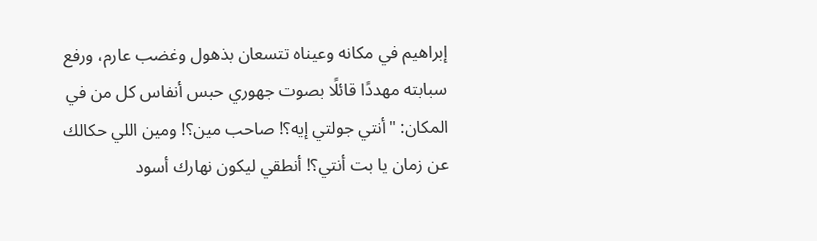إبراهيم في مكانه وعيناه تتسعان بذهول وغضب عارم، ورفع سبابته مهددًا قائلًا بصوت جهوري حبس أنفاس كل من في المكان: "أنتي جولتي إيه؟! صاحب مين؟! ومين اللي حكالك عن زمان يا بت أنتي؟! أنطقي ليكون نهارك أسود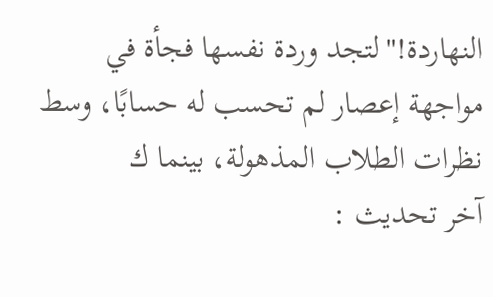النهاردة!"لتجد وردة نفسها فجأة في مواجهة إعصار لم تحسب له حسابًا، وسط نظرات الطلاب المذهولة، بينما ك
آخر تحديث :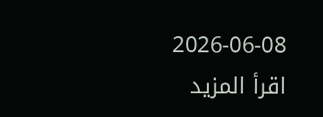2026-06-08 اقرأ المزيد